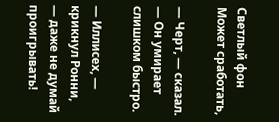Светлый фон
Может сработать,

— Черт, — сказал. — Он умирает слишком быстро.

— Иллисех, — крикнул Ронни, — даже не думай проигрывать!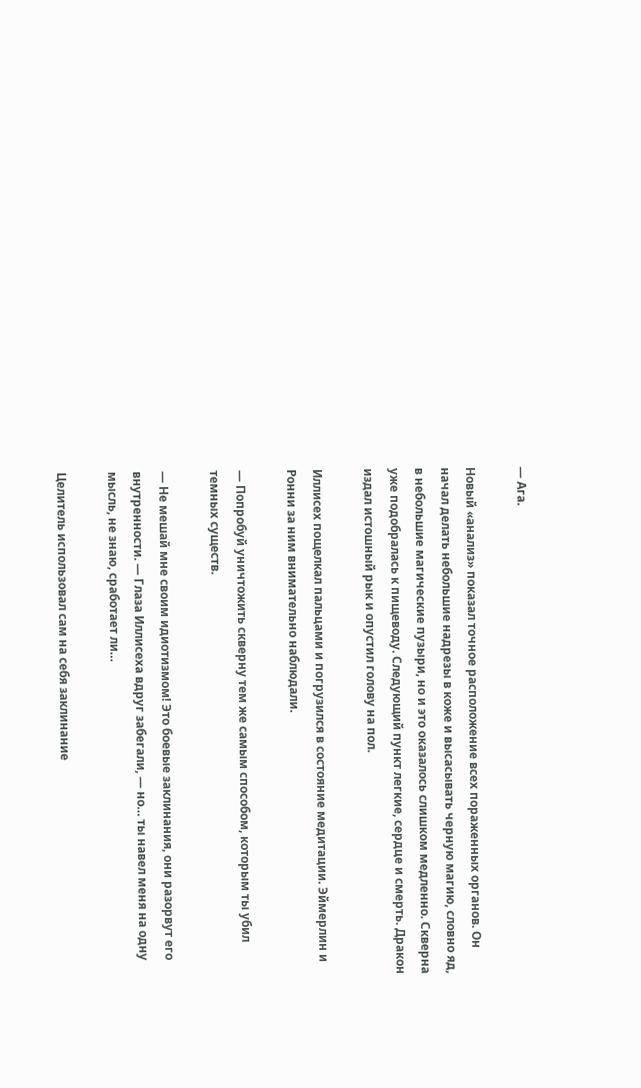— Ага.

Новый «анализ» показал точное расположение всех пораженных органов. Он начал делать небольшие надрезы в коже и высасывать черную магию, словно яд, в небольшие магические пузыри, но и это оказалось слишком медленно. Скверна уже подобралась к пищеводу. Следующий пункт легкие, сердце и смерть. Дракон издал истошный рык и опустил голову на пол.

Иллисех пощелкал пальцами и погрузился в состояние медитации. Эймерлин и Ронни за ним внимательно наблюдали.

— Попробуй уничтожить скверну тем же самым способом, которым ты убил темных существ.

— Не мешай мне своим идиотизмом! Это боевые заклинания, они разорвут его внутренности. — Глаза Иллисеха вдруг забегали, — но… ты навел меня на одну мысль, не знаю, сработает ли…

Целитель использовал сам на себя заклинание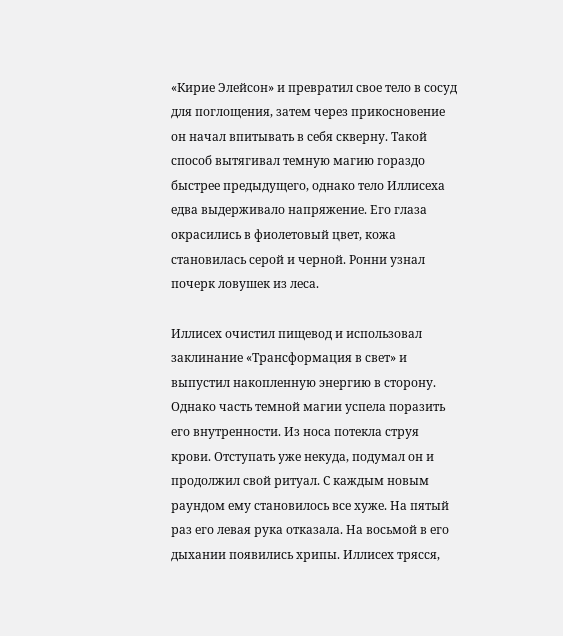«Кирие Элейсон» и превратил свое тело в сосуд для поглощения, затем через прикосновение он начал впитывать в себя скверну. Такой способ вытягивал темную магию гораздо быстрее предыдущего, однако тело Иллисеха едва выдерживало напряжение. Его глаза окрасились в фиолетовый цвет, кожа становилась серой и черной. Ронни узнал почерк ловушек из леса.

Иллисех очистил пищевод и использовал заклинание «Трансформация в свет» и выпустил накопленную энергию в сторону. Однако часть темной магии успела поразить его внутренности. Из носа потекла струя крови. Отступать уже некуда, подумал он и продолжил свой ритуал. С каждым новым раундом ему становилось все хуже. На пятый раз его левая рука отказала. На восьмой в его дыхании появились хрипы. Иллисех трясся,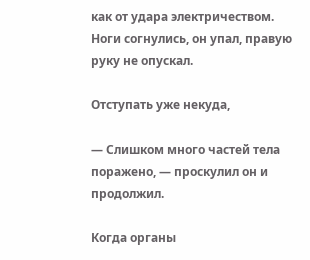как от удара электричеством. Ноги согнулись, он упал, правую руку не опускал.

Отступать уже некуда,

— Слишком много частей тела поражено, — проскулил он и продолжил.

Когда органы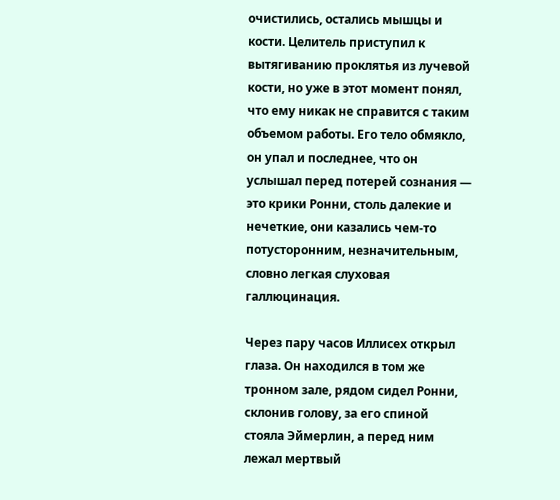очистились, остались мышцы и кости. Целитель приступил к вытягиванию проклятья из лучевой кости, но уже в этот момент понял, что ему никак не справится с таким объемом работы. Его тело обмякло, он упал и последнее, что он услышал перед потерей сознания — это крики Ронни, столь далекие и нечеткие, они казались чем-то потусторонним, незначительным, словно легкая слуховая галлюцинация.

Через пару часов Иллисех открыл глаза. Он находился в том же тронном зале, рядом сидел Ронни, склонив голову, за его спиной стояла Эймерлин, а перед ним лежал мертвый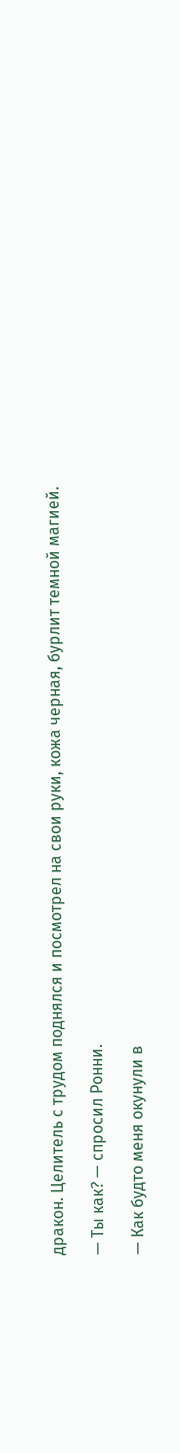дракон. Целитель с трудом поднялся и посмотрел на свои руки, кожа черная, бурлит темной магией.

— Ты как? — спросил Ронни.

— Как будто меня окунули в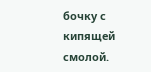бочку с кипящей смолой.